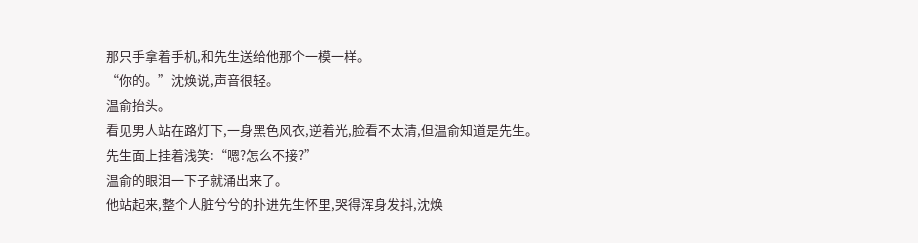那只手拿着手机,和先生送给他那个一模一样。
“你的。”沈焕说,声音很轻。
温俞抬头。
看见男人站在路灯下,一身黑色风衣,逆着光,脸看不太清,但温俞知道是先生。
先生面上挂着浅笑:“嗯?怎么不接?”
温俞的眼泪一下子就涌出来了。
他站起来,整个人脏兮兮的扑进先生怀里,哭得浑身发抖,沈焕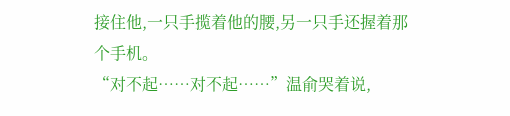接住他,一只手揽着他的腰,另一只手还握着那个手机。
“对不起……对不起……”温俞哭着说,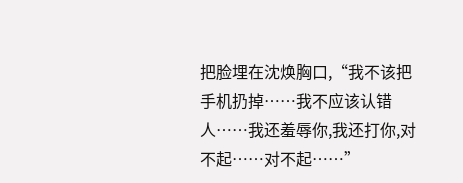把脸埋在沈焕胸口,“我不该把手机扔掉……我不应该认错人……我还羞辱你,我还打你,对不起……对不起……”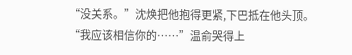“没关系。”沈焕把他抱得更紧,下巴抵在他头顶。
“我应该相信你的……”温俞哭得上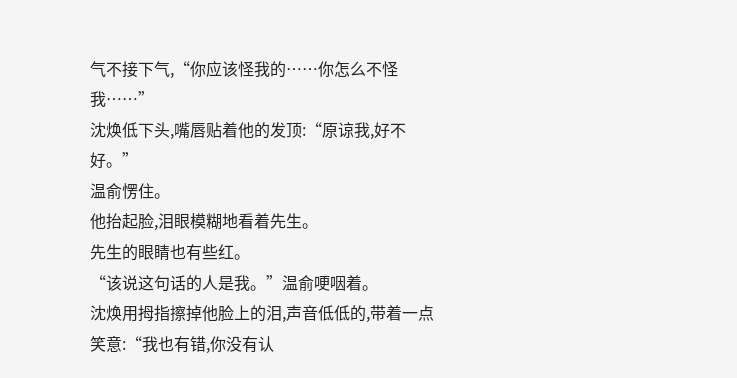气不接下气,“你应该怪我的……你怎么不怪我……”
沈焕低下头,嘴唇贴着他的发顶:“原谅我,好不好。”
温俞愣住。
他抬起脸,泪眼模糊地看着先生。
先生的眼睛也有些红。
“该说这句话的人是我。”温俞哽咽着。
沈焕用拇指擦掉他脸上的泪,声音低低的,带着一点笑意:“我也有错,你没有认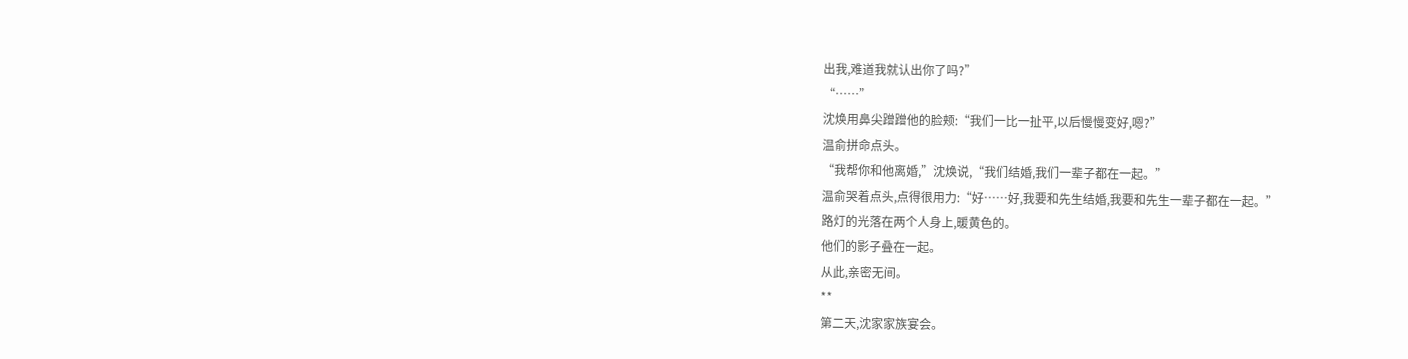出我,难道我就认出你了吗?”
“……”
沈焕用鼻尖蹭蹭他的脸颊:“我们一比一扯平,以后慢慢变好,嗯?”
温俞拼命点头。
“我帮你和他离婚,”沈焕说,“我们结婚,我们一辈子都在一起。”
温俞哭着点头,点得很用力:“好……好,我要和先生结婚,我要和先生一辈子都在一起。”
路灯的光落在两个人身上,暖黄色的。
他们的影子叠在一起。
从此,亲密无间。
**
第二天,沈家家族宴会。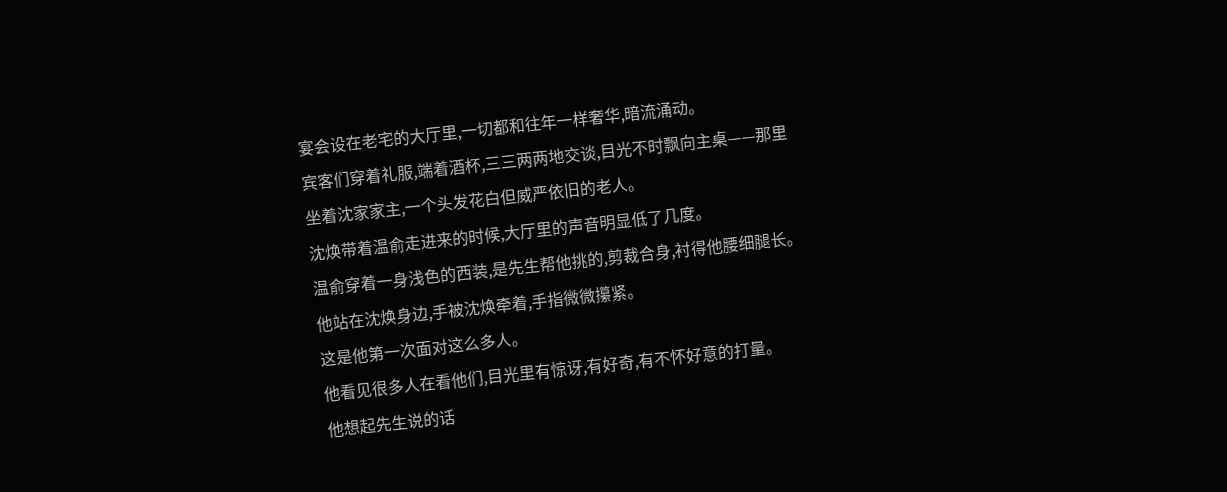宴会设在老宅的大厅里,一切都和往年一样奢华,暗流涌动。
宾客们穿着礼服,端着酒杯,三三两两地交谈,目光不时飘向主桌——那里坐着沈家家主,一个头发花白但威严依旧的老人。
沈焕带着温俞走进来的时候,大厅里的声音明显低了几度。
温俞穿着一身浅色的西装,是先生帮他挑的,剪裁合身,衬得他腰细腿长。
他站在沈焕身边,手被沈焕牵着,手指微微攥紧。
这是他第一次面对这么多人。
他看见很多人在看他们,目光里有惊讶,有好奇,有不怀好意的打量。
他想起先生说的话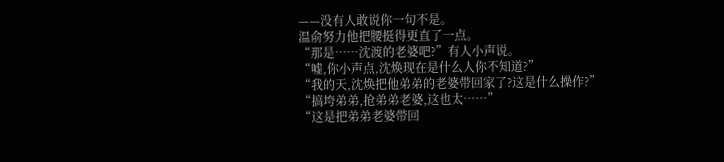——没有人敢说你一句不是。
温俞努力他把腰挺得更直了一点。
“那是……沈渡的老婆吧?”有人小声说。
“嘘,你小声点,沈焕现在是什么人你不知道?”
“我的天,沈焕把他弟弟的老婆带回家了?这是什么操作?”
“搞垮弟弟,抢弟弟老婆,这也太……”
“这是把弟弟老婆带回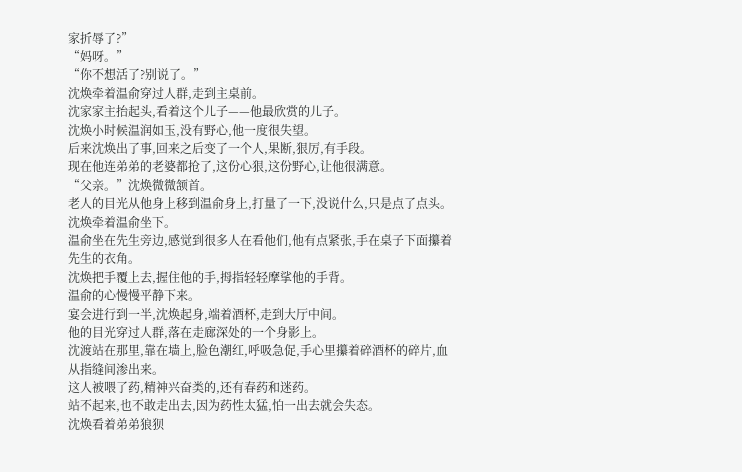家折辱了?”
“妈呀。”
“你不想活了?别说了。”
沈焕牵着温俞穿过人群,走到主桌前。
沈家家主抬起头,看着这个儿子——他最欣赏的儿子。
沈焕小时候温润如玉,没有野心,他一度很失望。
后来沈焕出了事,回来之后变了一个人,果断,狠厉,有手段。
现在他连弟弟的老婆都抢了,这份心狠,这份野心,让他很满意。
“父亲。”沈焕微微颔首。
老人的目光从他身上移到温俞身上,打量了一下,没说什么,只是点了点头。
沈焕牵着温俞坐下。
温俞坐在先生旁边,感觉到很多人在看他们,他有点紧张,手在桌子下面攥着先生的衣角。
沈焕把手覆上去,握住他的手,拇指轻轻摩挲他的手背。
温俞的心慢慢平静下来。
宴会进行到一半,沈焕起身,端着酒杯,走到大厅中间。
他的目光穿过人群,落在走廊深处的一个身影上。
沈渡站在那里,靠在墙上,脸色潮红,呼吸急促,手心里攥着碎酒杯的碎片,血从指缝间渗出来。
这人被喂了药,精神兴奋类的,还有春药和迷药。
站不起来,也不敢走出去,因为药性太猛,怕一出去就会失态。
沈焕看着弟弟狼狈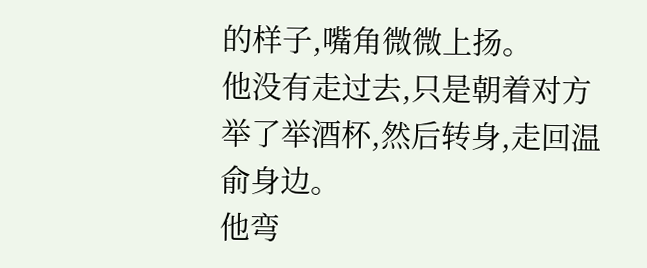的样子,嘴角微微上扬。
他没有走过去,只是朝着对方举了举酒杯,然后转身,走回温俞身边。
他弯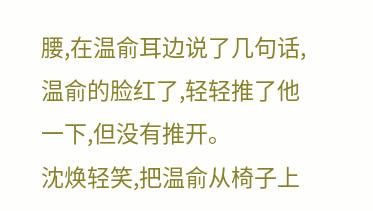腰,在温俞耳边说了几句话,温俞的脸红了,轻轻推了他一下,但没有推开。
沈焕轻笑,把温俞从椅子上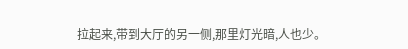拉起来,带到大厅的另一侧,那里灯光暗,人也少。